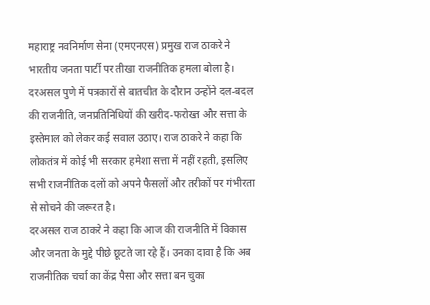महाराष्ट्र नवनिर्माण सेना (एमएनएस) प्रमुख राज ठाकरे ने भारतीय जनता पार्टी पर तीखा राजनीतिक हमला बोला है। दरअसल पुणे में पत्रकारों से बातचीत के दौरान उन्होंने दल-बदल की राजनीति, जनप्रतिनिधियों की खरीद-फरोख्त और सत्ता के इस्तेमाल को लेकर कई सवाल उठाए। राज ठाकरे ने कहा कि लोकतंत्र में कोई भी सरकार हमेशा सत्ता में नहीं रहती, इसलिए सभी राजनीतिक दलों को अपने फैसलों और तरीकों पर गंभीरता से सोचने की जरूरत है।
दरअसल राज ठाकरे ने कहा कि आज की राजनीति में विकास और जनता के मुद्दे पीछे छूटते जा रहे हैं। उनका दावा है कि अब राजनीतिक चर्चा का केंद्र पैसा और सत्ता बन चुका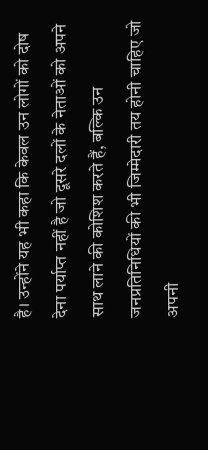है। उन्होंने यह भी कहा कि केवल उन लोगों को दोष देना पर्याप्त नहीं है जो दूसरे दलों के नेताओं को अपने साथ लाने की कोशिश करते हैं, बल्कि उन जनप्रतिनिधियों की भी जिम्मेदारी तय होनी चाहिए जो अपनी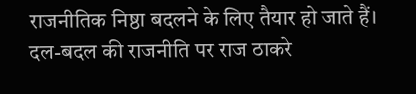राजनीतिक निष्ठा बदलने के लिए तैयार हो जाते हैं।
दल-बदल की राजनीति पर राज ठाकरे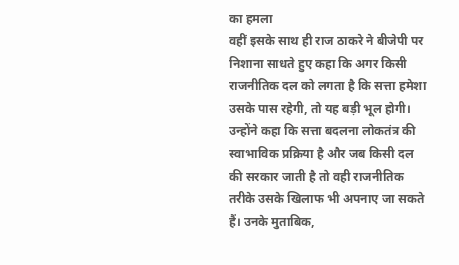का हमला
वहीं इसके साथ ही राज ठाकरे ने बीजेपी पर निशाना साधते हुए कहा कि अगर किसी राजनीतिक दल को लगता है कि सत्ता हमेशा उसके पास रहेगी, तो यह बड़ी भूल होगी। उन्होंने कहा कि सत्ता बदलना लोकतंत्र की स्वाभाविक प्रक्रिया है और जब किसी दल की सरकार जाती है तो वही राजनीतिक तरीके उसके खिलाफ भी अपनाए जा सकते हैं। उनके मुताबिक,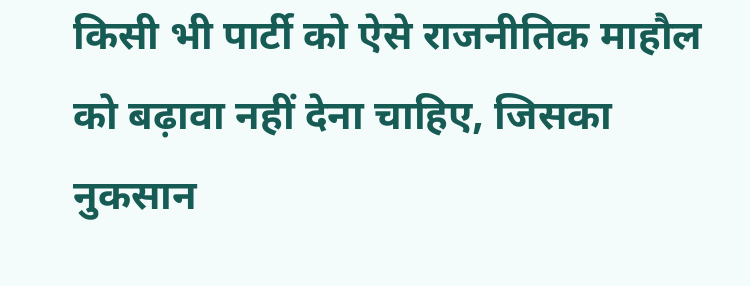किसी भी पार्टी को ऐसे राजनीतिक माहौल को बढ़ावा नहीं देना चाहिए, जिसका नुकसान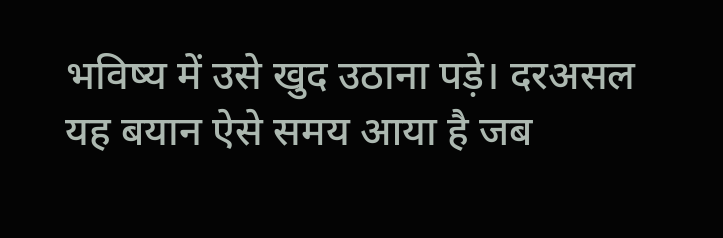भविष्य में उसे खुद उठाना पड़े। दरअसल यह बयान ऐसे समय आया है जब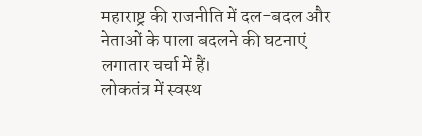महाराष्ट्र की राजनीति में दल-बदल और नेताओं के पाला बदलने की घटनाएं लगातार चर्चा में हैं।
लोकतंत्र में स्वस्थ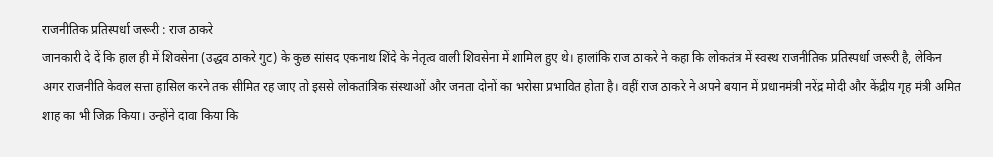राजनीतिक प्रतिस्पर्धा जरूरी : राज ठाकरे
जानकारी दे दें कि हाल ही में शिवसेना (उद्धव ठाकरे गुट) के कुछ सांसद एकनाथ शिंदे के नेतृत्व वाली शिवसेना में शामिल हुए थे। हालांकि राज ठाकरे ने कहा कि लोकतंत्र में स्वस्थ राजनीतिक प्रतिस्पर्धा जरूरी है, लेकिन अगर राजनीति केवल सत्ता हासिल करने तक सीमित रह जाए तो इससे लोकतांत्रिक संस्थाओं और जनता दोनों का भरोसा प्रभावित होता है। वहीं राज ठाकरे ने अपने बयान में प्रधानमंत्री नरेंद्र मोदी और केंद्रीय गृह मंत्री अमित शाह का भी जिक्र किया। उन्होंने दावा किया कि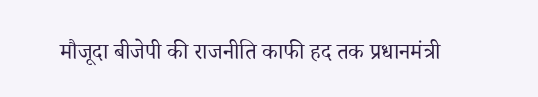मौजूदा बीजेपी की राजनीति काफी हद तक प्रधानमंत्री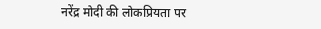नरेंद्र मोदी की लोकप्रियता पर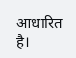आधारित है।